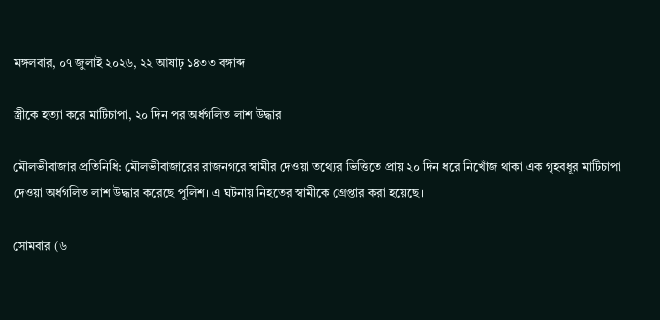মঙ্গলবার, ০৭ জুলাই ২০২৬, ২২ আষাঢ় ১৪৩৩ বঙ্গাব্দ

স্ত্রীকে হত্যা করে মাটিচাপা, ২০ দিন পর অর্ধগলিত লাশ উদ্ধার

মৌলভীবাজার প্রতিনিধি: মৌলভীবাজারের রাজনগরে স্বামীর দেওয়া তথ্যের ভিত্তিতে প্রায় ২০ দিন ধরে নিখোঁজ থাকা এক গৃহবধূর মাটিচাপা দেওয়া অর্ধগলিত লাশ উদ্ধার করেছে পুলিশ। এ ঘটনায় নিহতের স্বামীকে গ্রেপ্তার করা হয়েছে।

সোমবার (৬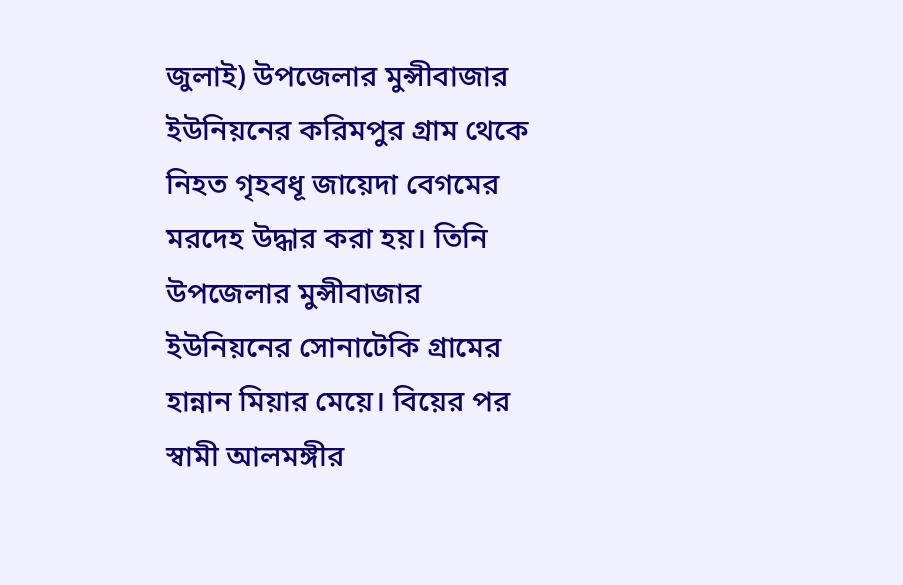জুলাই) উপজেলার মুন্সীবাজার ইউনিয়নের করিমপুর গ্রাম থেকে নিহত গৃহবধূ জায়েদা বেগমের মরদেহ উদ্ধার করা হয়। তিনি উপজেলার মুন্সীবাজার ইউনিয়নের সোনাটেকি গ্রামের হান্নান মিয়ার মেয়ে। বিয়ের পর স্বামী আলমঙ্গীর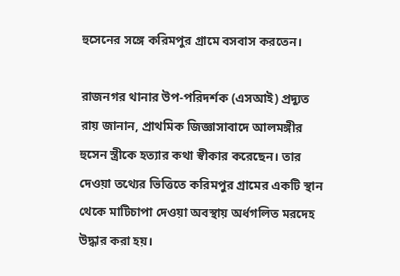হুসেনের সঙ্গে করিমপুর গ্রামে বসবাস করতেন।

রাজনগর থানার উপ-পরিদর্শক (এসআই) প্রদ্যুত রায় জানান, প্রাথমিক জিজ্ঞাসাবাদে আলমঙ্গীর হুসেন স্ত্রীকে হত্যার কথা স্বীকার করেছেন। তার দেওয়া তথ্যের ভিত্তিতে করিমপুর গ্রামের একটি স্থান থেকে মাটিচাপা দেওয়া অবস্থায় অর্ধগলিত মরদেহ উদ্ধার করা হয়।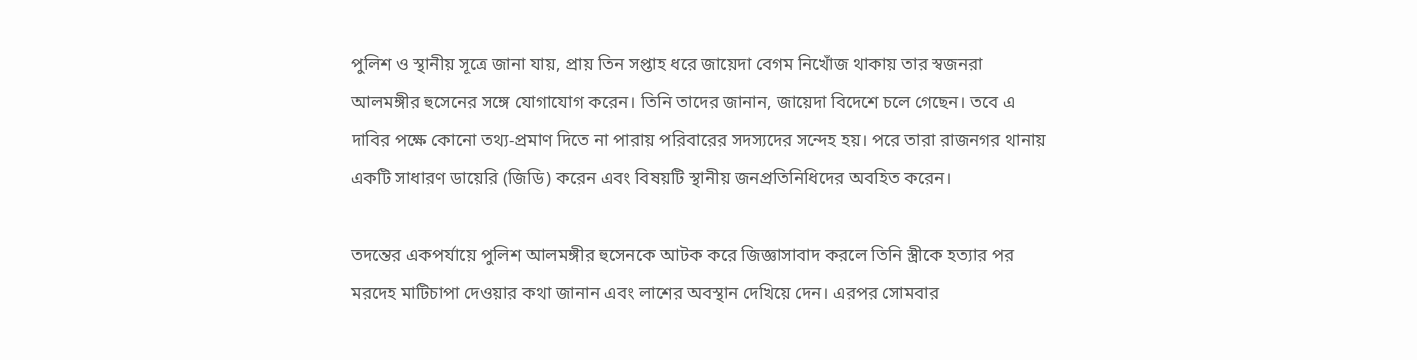পুলিশ ও স্থানীয় সূত্রে জানা যায়, প্রায় তিন সপ্তাহ ধরে জায়েদা বেগম নিখোঁজ থাকায় তার স্বজনরা আলমঙ্গীর হুসেনের সঙ্গে যোগাযোগ করেন। তিনি তাদের জানান, জায়েদা বিদেশে চলে গেছেন। তবে এ দাবির পক্ষে কোনো তথ্য-প্রমাণ দিতে না পারায় পরিবারের সদস্যদের সন্দেহ হয়। পরে তারা রাজনগর থানায় একটি সাধারণ ডায়েরি (জিডি) করেন এবং বিষয়টি স্থানীয় জনপ্রতিনিধিদের অবহিত করেন।

তদন্তের একপর্যায়ে পুলিশ আলমঙ্গীর হুসেনকে আটক করে জিজ্ঞাসাবাদ করলে তিনি স্ত্রীকে হত্যার পর মরদেহ মাটিচাপা দেওয়ার কথা জানান এবং লাশের অবস্থান দেখিয়ে দেন। এরপর সোমবার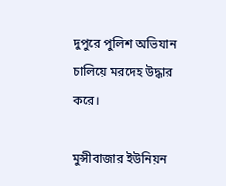দুপুরে পুলিশ অভিযান চালিয়ে মরদেহ উদ্ধার করে।

মুন্সীবাজার ইউনিয়ন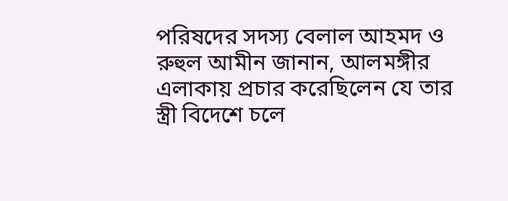পরিষদের সদস্য বেলাল আহমদ ও রুহুল আমীন জানান, আলমঙ্গীর এলাকায় প্রচার করেছিলেন যে তার স্ত্রী বিদেশে চলে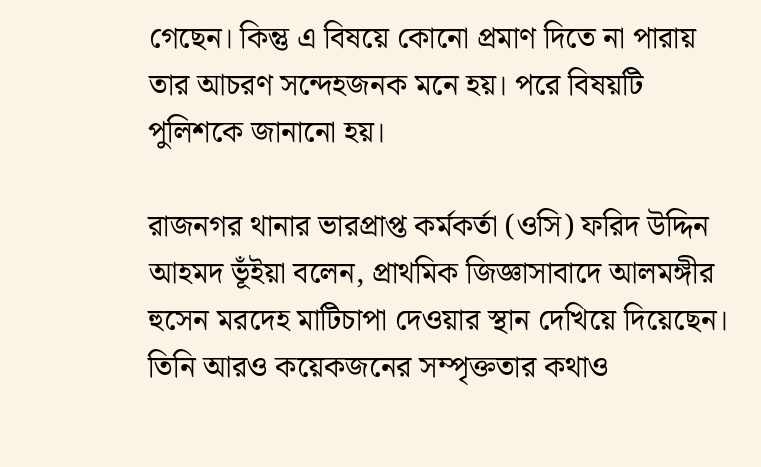গেছেন। কিন্তু এ বিষয়ে কোনো প্রমাণ দিতে না পারায় তার আচরণ সন্দেহজনক মনে হয়। পরে বিষয়টি পুলিশকে জানানো হয়।

রাজনগর থানার ভারপ্রাপ্ত কর্মকর্তা (ওসি) ফরিদ উদ্দিন আহমদ ভূঁইয়া বলেন, প্রাথমিক জিজ্ঞাসাবাদে আলমঙ্গীর হুসেন মরদেহ মাটিচাপা দেওয়ার স্থান দেখিয়ে দিয়েছেন। তিনি আরও কয়েকজনের সম্পৃক্ততার কথাও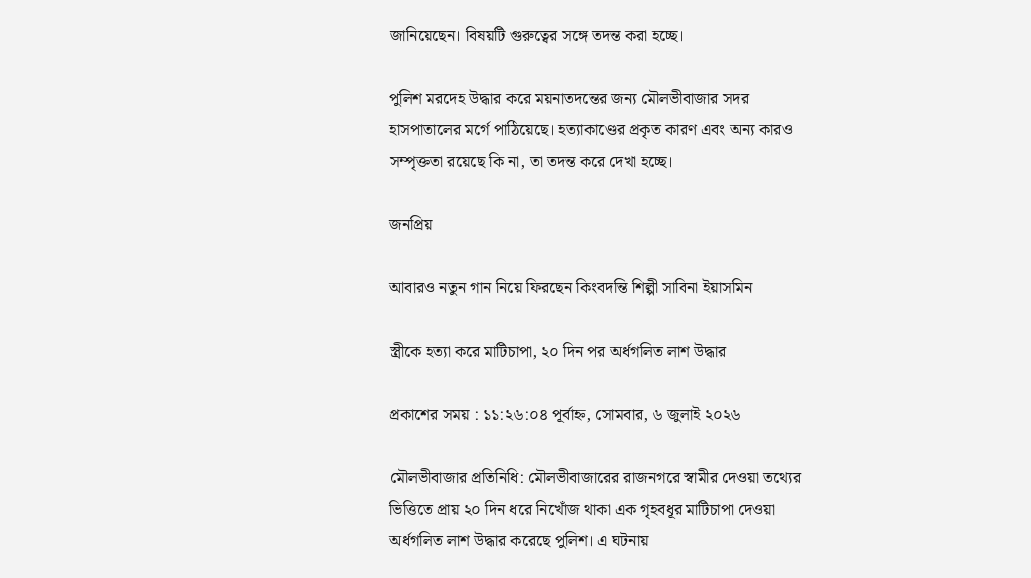জানিয়েছেন। বিষয়টি গুরুত্বের সঙ্গে তদন্ত করা হচ্ছে।

পুলিশ মরদেহ উদ্ধার করে ময়নাতদন্তের জন্য মৌলভীবাজার সদর হাসপাতালের মর্গে পাঠিয়েছে। হত্যাকাণ্ডের প্রকৃত কারণ এবং অন্য কারও সম্পৃক্ততা রয়েছে কি না, তা তদন্ত করে দেখা হচ্ছে।

জনপ্রিয়

আবারও নতুন গান নিয়ে ফিরছেন কিংবদন্তি শিল্পী সাবিনা ইয়াসমিন

স্ত্রীকে হত্যা করে মাটিচাপা, ২০ দিন পর অর্ধগলিত লাশ উদ্ধার

প্রকাশের সময় : ১১:২৬:০৪ পূর্বাহ্ন, সোমবার, ৬ জুলাই ২০২৬

মৌলভীবাজার প্রতিনিধি: মৌলভীবাজারের রাজনগরে স্বামীর দেওয়া তথ্যের ভিত্তিতে প্রায় ২০ দিন ধরে নিখোঁজ থাকা এক গৃহবধূর মাটিচাপা দেওয়া অর্ধগলিত লাশ উদ্ধার করেছে পুলিশ। এ ঘটনায়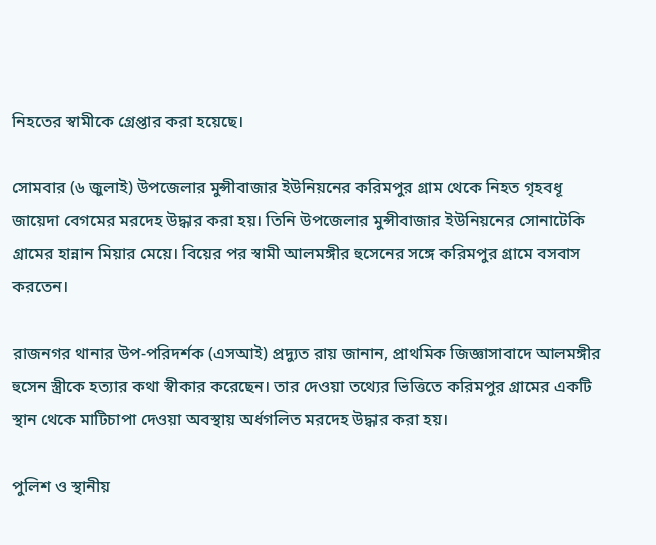নিহতের স্বামীকে গ্রেপ্তার করা হয়েছে।

সোমবার (৬ জুলাই) উপজেলার মুন্সীবাজার ইউনিয়নের করিমপুর গ্রাম থেকে নিহত গৃহবধূ জায়েদা বেগমের মরদেহ উদ্ধার করা হয়। তিনি উপজেলার মুন্সীবাজার ইউনিয়নের সোনাটেকি গ্রামের হান্নান মিয়ার মেয়ে। বিয়ের পর স্বামী আলমঙ্গীর হুসেনের সঙ্গে করিমপুর গ্রামে বসবাস করতেন।

রাজনগর থানার উপ-পরিদর্শক (এসআই) প্রদ্যুত রায় জানান, প্রাথমিক জিজ্ঞাসাবাদে আলমঙ্গীর হুসেন স্ত্রীকে হত্যার কথা স্বীকার করেছেন। তার দেওয়া তথ্যের ভিত্তিতে করিমপুর গ্রামের একটি স্থান থেকে মাটিচাপা দেওয়া অবস্থায় অর্ধগলিত মরদেহ উদ্ধার করা হয়।

পুলিশ ও স্থানীয়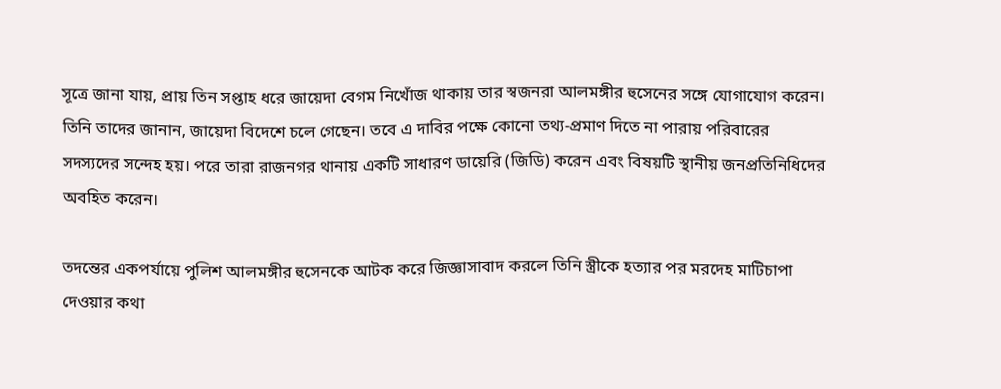সূত্রে জানা যায়, প্রায় তিন সপ্তাহ ধরে জায়েদা বেগম নিখোঁজ থাকায় তার স্বজনরা আলমঙ্গীর হুসেনের সঙ্গে যোগাযোগ করেন। তিনি তাদের জানান, জায়েদা বিদেশে চলে গেছেন। তবে এ দাবির পক্ষে কোনো তথ্য-প্রমাণ দিতে না পারায় পরিবারের সদস্যদের সন্দেহ হয়। পরে তারা রাজনগর থানায় একটি সাধারণ ডায়েরি (জিডি) করেন এবং বিষয়টি স্থানীয় জনপ্রতিনিধিদের অবহিত করেন।

তদন্তের একপর্যায়ে পুলিশ আলমঙ্গীর হুসেনকে আটক করে জিজ্ঞাসাবাদ করলে তিনি স্ত্রীকে হত্যার পর মরদেহ মাটিচাপা দেওয়ার কথা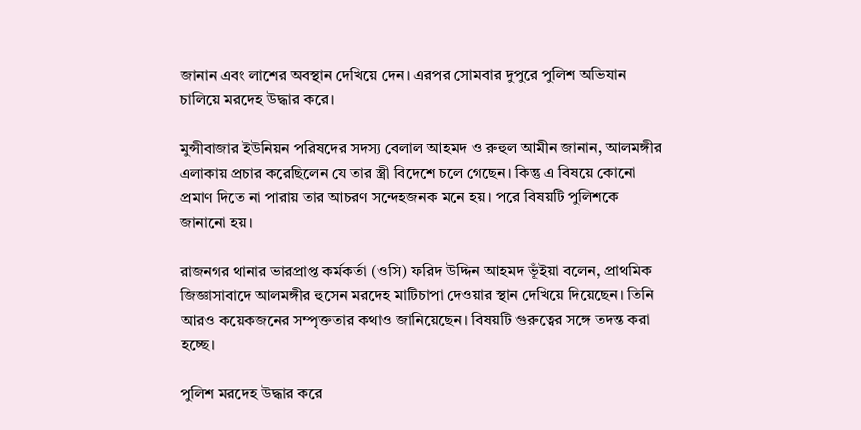জানান এবং লাশের অবস্থান দেখিয়ে দেন। এরপর সোমবার দুপুরে পুলিশ অভিযান চালিয়ে মরদেহ উদ্ধার করে।

মুন্সীবাজার ইউনিয়ন পরিষদের সদস্য বেলাল আহমদ ও রুহুল আমীন জানান, আলমঙ্গীর এলাকায় প্রচার করেছিলেন যে তার স্ত্রী বিদেশে চলে গেছেন। কিন্তু এ বিষয়ে কোনো প্রমাণ দিতে না পারায় তার আচরণ সন্দেহজনক মনে হয়। পরে বিষয়টি পুলিশকে জানানো হয়।

রাজনগর থানার ভারপ্রাপ্ত কর্মকর্তা (ওসি) ফরিদ উদ্দিন আহমদ ভূঁইয়া বলেন, প্রাথমিক জিজ্ঞাসাবাদে আলমঙ্গীর হুসেন মরদেহ মাটিচাপা দেওয়ার স্থান দেখিয়ে দিয়েছেন। তিনি আরও কয়েকজনের সম্পৃক্ততার কথাও জানিয়েছেন। বিষয়টি গুরুত্বের সঙ্গে তদন্ত করা হচ্ছে।

পুলিশ মরদেহ উদ্ধার করে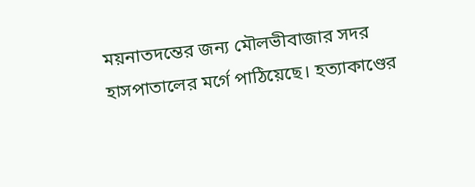ময়নাতদন্তের জন্য মৌলভীবাজার সদর হাসপাতালের মর্গে পাঠিয়েছে। হত্যাকাণ্ডের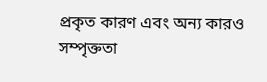প্রকৃত কারণ এবং অন্য কারও সম্পৃক্ততা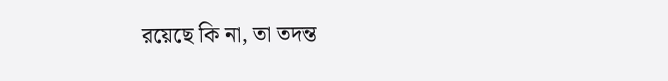রয়েছে কি না, তা তদন্ত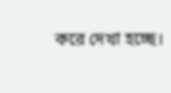করে দেখা হচ্ছে।